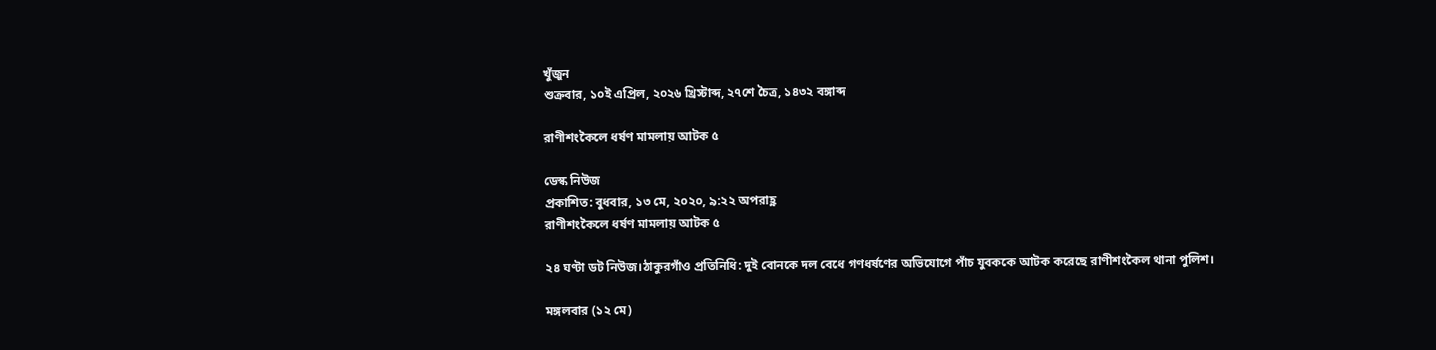খুঁজুন
শুক্রবার, ১০ই এপ্রিল, ২০২৬ খ্রিস্টাব্দ, ২৭শে চৈত্র, ১৪৩২ বঙ্গাব্দ

রাণীশংকৈলে ধর্ষণ মামলায় আটক ৫

ডেস্ক নিউজ
প্রকাশিত: বুধবার, ১৩ মে, ২০২০, ৯:২২ অপরাহ্ণ
রাণীশংকৈলে ধর্ষণ মামলায় আটক ৫

২৪ ঘণ্টা ডট নিউজ।ঠাকুরগাঁও প্রতিনিধি: দুই বোনকে দল বেধে গণধর্ষণের অভিযোগে পাঁচ যুবককে আটক করেছে রাণীশংকৈল থানা পুলিশ।

মঙ্গলবার (১২ মে)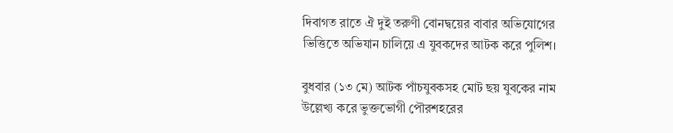দিবাগত রাতে ঐ দুই তরুণী বোনদ্বয়ের বাবার অভিযোগের ভিত্তিতে অভিযান চালিয়ে এ যুবকদের আটক করে পুলিশ।

বুধবার (১৩ মে) আটক পাঁচযুবকসহ মোট ছয় যুবকের নাম উল্লেখ্য করে ভুক্তভোগী পৌরশহরের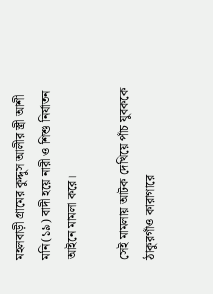মহলবাড়ী গ্রামের কুদ্দুস আলীর স্ত্রী আশী মনি(১৯) বাদী হয়ে নারী ও শিশু নির্যাতন আইনে মামলা করে।

সেই মামলায় আটক দেখিয়ে পাঁচ যুবককে ঠাকুরগাঁও কারাগারে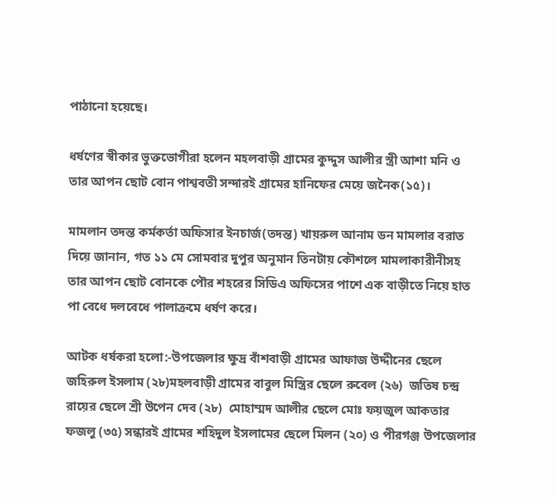পাঠানো হয়েছে।

ধর্ষণের স্বীকার ভুক্তভোগীরা হলেন মহলবাড়ী গ্রামের কুদ্দুস আলীর স্ত্রী আশা মনি ও তার আপন ছোট বোন পাশ্ববতী সন্দারই গ্রামের হানিফের মেয়ে জনৈক(১৫)।

মামলান তদন্ত কর্মকর্তা অফিসার ইনচার্জ(তদন্ত) খায়রুল আনাম ডন মামলার বরাত দিয়ে জানান, গত ১১ মে সোমবার দুপুর অনুমান তিনটায় কৌশলে মামলাকারীনীসহ তার আপন ছোট বোনকে পৌর শহরের সিডিএ অফিসের পাশে এক বাড়ীতে নিয়ে হাত পা বেধে দলবেধে পালাক্রমে ধর্ষণ করে।

আটক ধর্ষকরা হলো:-উপজেলার ক্ষুদ্র বাঁশবাড়ী গ্রামের আফাজ উদ্দীনের ছেলে জহিরুল ইসলাম (২৮)মহলবাড়ী গ্রামের বাবুল মিস্ত্রির ছেলে রুবেল (২৬)  জতিষ চন্দ্র রায়ের ছেলে শ্রী উপেন দেব (২৮)  মোহাম্মদ আলীর ছেলে মোঃ ফয়জুল আকতার  ফজলু (৩৫) সন্ধারই গ্রামের শহিদুল ইসলামের ছেলে মিলন (২০) ও পীরগঞ্জ উপজেলার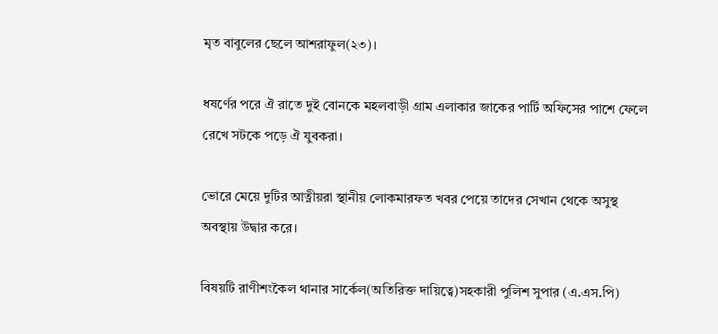মৃত বাবুলের ছেলে আশরাফুল(২৩)।

ধষর্ণের পরে ঐ রাতে দুই বোনকে মহলবাড়ী গ্রাম এলাকার জাকের পার্টি অফিসের পাশে ফেলে রেখে সটকে পড়ে ঐ যুবকরা।

ভোরে মেয়ে দুটির আত্নীয়রা স্থানীয় লোকমারফত খবর পেয়ে তাদের সেখান থেকে অসুস্থ অবস্থায় উদ্বার করে।

বিষয়টি রাণীশংকৈল থানার সার্কেল(অতিরিক্ত দায়িত্বে)সহকারী পুলিশ সুপার (এ.এস.পি)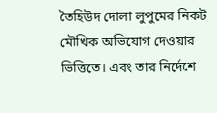তৈহিউদ দোলা লুপুমের নিকট মৌখিক অভিযোগ দেওয়ার ভিত্তিতে। এবং তার নির্দেশে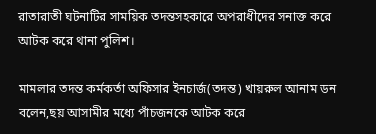রাতারাতী ঘটনাটির সাময়িক তদন্তসহকারে অপরাধীদের সনাক্ত করে আটক করে থানা পুলিশ।

মামলার তদন্ত কর্মকর্তা অফিসার ইনচার্জ(তদন্ত) খায়রুল আনাম ডন বলেন,ছয় আসামীর মধ্যে পাঁচজনকে আটক করে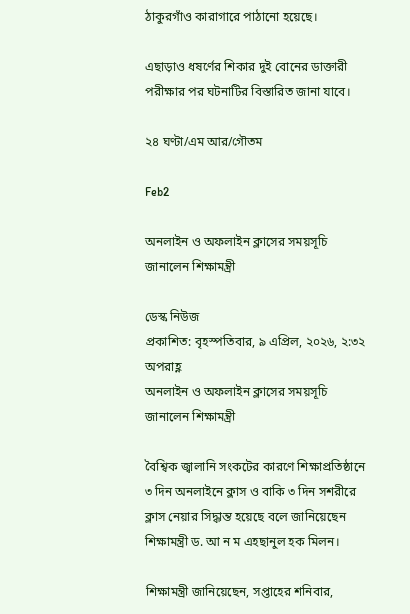ঠাকুরগাঁও কারাগারে পাঠানো হয়েছে।

এছাড়াও ধষর্ণের শিকার দুই বোনের ডাক্তারী পরীক্ষার পর ঘটনাটির বিস্তারিত জানা যাবে।

২৪ ঘণ্টা/এম আর/গৌতম

Feb2

অনলাইন ও অফলাইন ক্লাসের সময়সূচি জানালেন শিক্ষামন্ত্রী

ডেস্ক নিউজ
প্রকাশিত: বৃহস্পতিবার, ৯ এপ্রিল, ২০২৬, ২:৩২ অপরাহ্ণ
অনলাইন ও অফলাইন ক্লাসের সময়সূচি জানালেন শিক্ষামন্ত্রী

বৈশ্বিক জ্বালানি সংকটের কারণে শিক্ষাপ্রতিষ্ঠানে ৩ দিন অনলাইনে ক্লাস ও বাকি ৩ দিন সশরীরে ক্লাস নেয়ার সিদ্ধান্ত হয়েছে বলে জানিয়েছেন শিক্ষামন্ত্রী ড. আ ন ম এহছানুল হক মিলন।

শিক্ষামন্ত্রী জানিয়েছেন, সপ্তাহের শনিবার,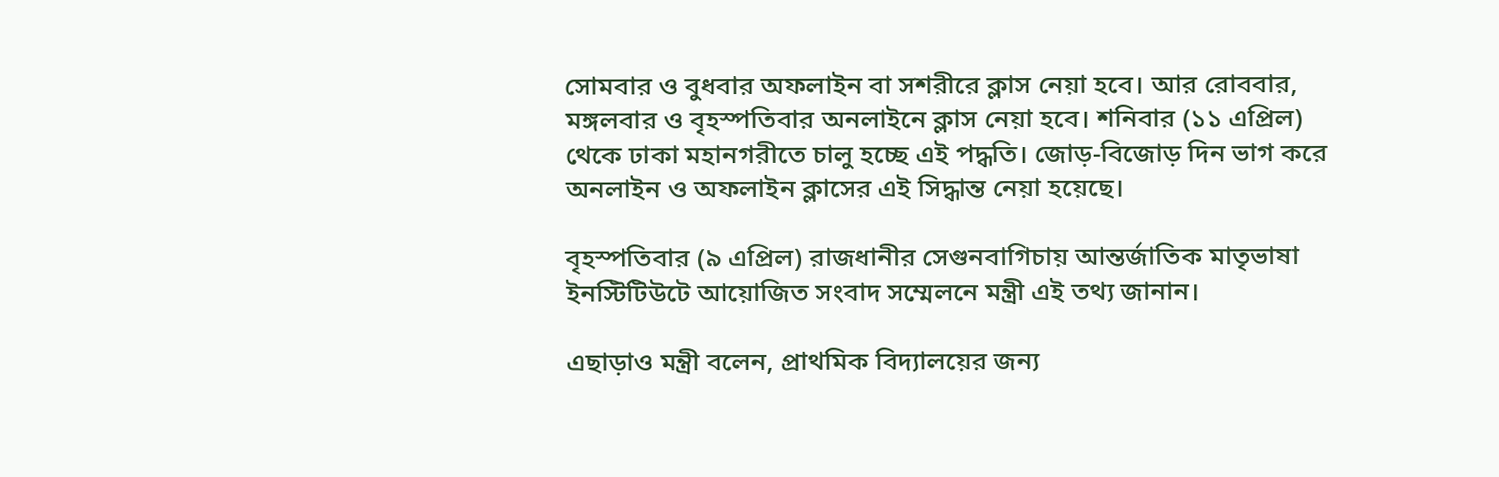সোমবার ও বুধবার অফলাইন বা সশরীরে ক্লাস নেয়া হবে। আর রোববার, মঙ্গলবার ও বৃহস্পতিবার অনলাইনে ক্লাস নেয়া হবে। শনিবার (১১ এপ্রিল) থেকে ঢাকা মহানগরীতে চালু হচ্ছে এই পদ্ধতি। জোড়-বিজোড় দিন ভাগ করে অনলাইন ও অফলাইন ক্লাসের এই সিদ্ধান্ত নেয়া হয়েছে।

বৃহস্পতিবার (৯ এপ্রিল) রাজধানীর সেগুনবাগিচায় আন্তর্জাতিক মাতৃভাষা ইনস্টিটিউটে আয়োজিত সংবাদ সম্মেলনে মন্ত্রী এই তথ্য জানান।

এছাড়াও মন্ত্রী বলেন, প্রাথমিক বিদ্যালয়ের জন্য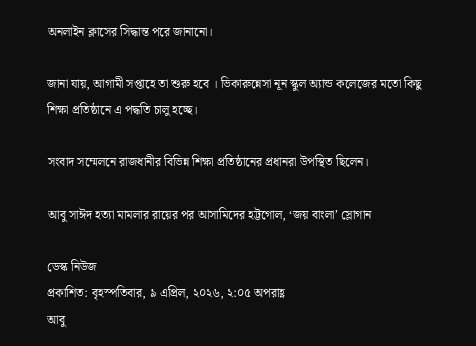অনলাইন ক্লাসের সিদ্ধান্ত পরে জানানো।

জানা যায়, আগামী সপ্তাহে তা শুরু হবে । ভিকারুন্নেসা নূন স্কুল অ্যান্ড কলেজের মতো কিছু শিক্ষা প্রতিষ্ঠানে এ পদ্ধতি চালু হচ্ছে।

সংবাদ সম্মেলনে রাজধানীর বিভিন্ন শিক্ষা প্রতিষ্ঠানের প্রধানরা উপস্থিত ছিলেন।

আবু সাঈদ হত্যা মামলার রায়ের পর আসামিদের হট্টগোল, ‘জয় বাংলা’ স্লোগান

ডেস্ক নিউজ
প্রকাশিত: বৃহস্পতিবার, ৯ এপ্রিল, ২০২৬, ২:০৫ অপরাহ্ণ
আবু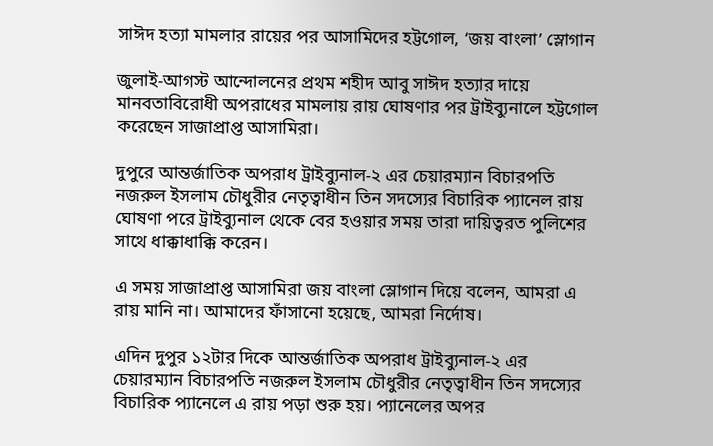সাঈদ হত্যা মামলার রায়ের পর আসামিদের হট্টগোল, ‘জয় বাংলা’ স্লোগান

জুলাই-আগস্ট আন্দোলনের প্রথম শহীদ আবু সাঈদ হত্যার দায়ে মানবতাবিরোধী অপরাধের মামলায় রায় ঘোষণার পর ট্রাইব্যুনালে হট্টগোল করেছেন সাজাপ্রাপ্ত আসামিরা।

দুপুরে আন্তর্জাতিক অপরাধ ট্রাইব্যুনাল-২ এর চেয়ারম্যান বিচারপতি নজরুল ইসলাম চৌধুরীর নেতৃত্বাধীন তিন সদস্যের বিচারিক প্যানেল রায় ঘোষণা পরে ট্রাইব্যুনাল থেকে বের হওয়ার সময় তারা দায়িত্বরত পুলিশের সাথে ধাক্কাধাক্কি করেন।

এ সময় সাজাপ্রাপ্ত আসামিরা জয় বাংলা স্লোগান দিয়ে বলেন, আমরা এ রায় মানি না। আমাদের ফাঁসানো হয়েছে, আমরা নির্দোষ।

এদিন দুপুর ১২টার দিকে আন্তর্জাতিক অপরাধ ট্রাইব্যুনাল-২ এর চেয়ারম্যান বিচারপতি নজরুল ইসলাম চৌধুরীর নেতৃত্বাধীন তিন সদস্যের বিচারিক প্যানেলে এ রায় পড়া শুরু হয়। প্যানেলের অপর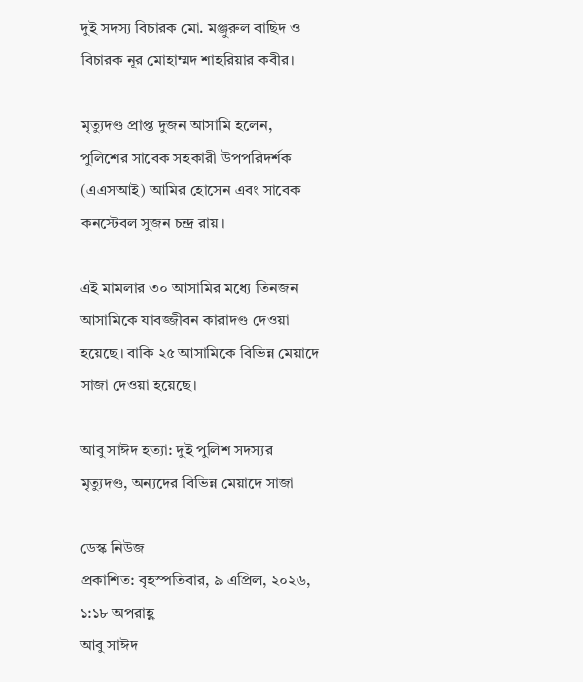দুই সদস্য বিচারক মো. মঞ্জুরুল বাছিদ ও বিচারক নূর মোহাম্মদ শাহরিয়ার কবীর।

মৃত্যুদণ্ড প্রাপ্ত দুজন আসামি হলেন, পুলিশের সাবেক সহকারী উপপরিদর্শক (এএসআই) আমির হোসেন এবং সাবেক কনস্টেবল সুজন চন্দ্র রায়।

এই মামলার ৩০ আসামির মধ্যে তিনজন আসামিকে যাবজ্জীবন কারাদণ্ড দেওয়া হয়েছে। বাকি ২৫ আসামিকে বিভিন্ন মেয়াদে সাজা দেওয়া হয়েছে।

আবু সাঈদ হত্যা: দুই পুলিশ সদস্যর মৃত্যুদণ্ড, অন্যদের বিভিন্ন মেয়াদে সাজা

ডেস্ক নিউজ
প্রকাশিত: বৃহস্পতিবার, ৯ এপ্রিল, ২০২৬, ১:১৮ অপরাহ্ণ
আবু সাঈদ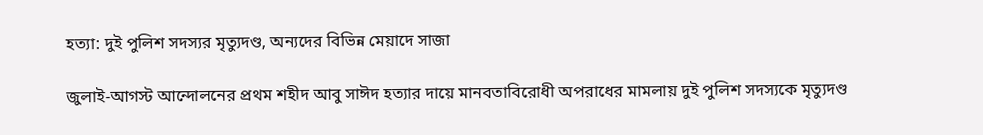হত্যা: দুই পুলিশ সদস্যর মৃত্যুদণ্ড, অন্যদের বিভিন্ন মেয়াদে সাজা

জুলাই-আগস্ট আন্দোলনের প্রথম শহীদ আবু সাঈদ হত্যার দায়ে মানবতাবিরোধী অপরাধের মামলায় দুই পুলিশ সদস্যকে মৃত্যুদণ্ড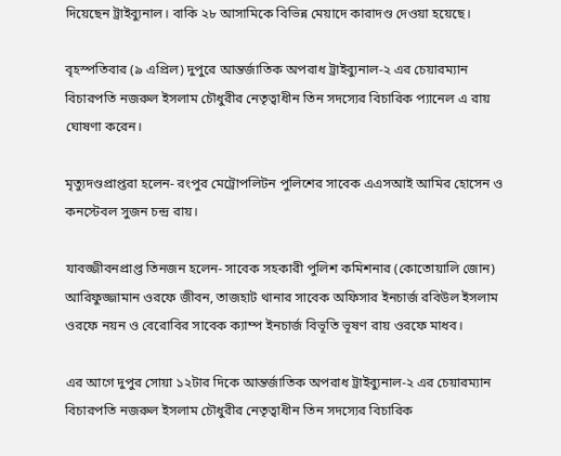দিয়েছেন ট্রাইব্যুনাল। বাকি ২৮ আসামিকে বিভিন্ন মেয়াদে কারাদণ্ড দেওয়া হয়েছে।

বৃহস্পতিবার (৯ এপ্রিল) দুপুরে আন্তর্জাতিক অপরাধ ট্রাইব্যুনাল-২ এর চেয়ারম্যান বিচারপতি নজরুল ইসলাম চৌধুরীর নেতৃত্বাধীন তিন সদস্যের বিচারিক প্যানেল এ রায় ঘোষণা করেন।

মৃত্যুদণ্ডপ্রাপ্তরা হলেন- রংপুর মেট্রোপলিটন পুলিশের সাবেক এএসআই আমির হোসেন ও কনস্টেবল সুজন চন্দ্র রায়।

যাবজ্জীবনপ্রাপ্ত তিনজন হলেন- সাবেক সহকারী পুলিশ কমিশনার (কোতোয়ালি জোন) আরিফুজ্জামান ওরফে জীবন, তাজহাট থানার সাবেক অফিসার ইনচার্জ রবিউল ইসলাম ওরফে নয়ন ও বেরোবির সাবেক ক্যাম্প ইনচার্জ বিভূতি ভূষণ রায় ওরফে মাধব।

এর আগে দুপুর সোয়া ১২টার দিকে আন্তর্জাতিক অপরাধ ট্রাইব্যুনাল-২ এর চেয়ারম্যান বিচারপতি নজরুল ইসলাম চৌধুরীর নেতৃত্বাধীন তিন সদস্যের বিচারিক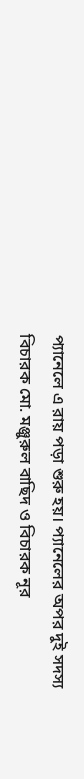প্যানেলে এ রায় পড়া শুরু হয়। প্যানেলের অপর দুই সদস্য বিচারক মো. মঞ্জুরুল বাছিদ ও বিচারক নূর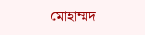মোহাম্মদ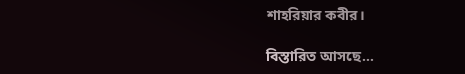শাহরিয়ার কবীর।

বিস্তারিত আসছে…